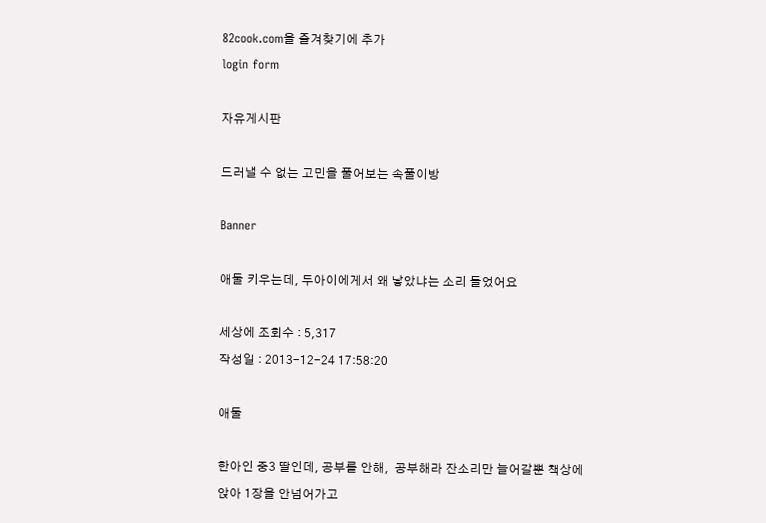82cook.com을 즐겨찾기에 추가
login form

자유게시판

드러낼 수 없는 고민을 풀어보는 속풀이방

Banner

애둘 키우는데, 두아이에게서 왜 낳았냐는 소리 들었어요

세상에 조회수 : 5,317
작성일 : 2013-12-24 17:58:20

애둘

한아인 중3 딸인데, 공부를 안해,  공부해라 잔소리만 늘어갈뿐 책상에 앉아 1장을 안넘어가고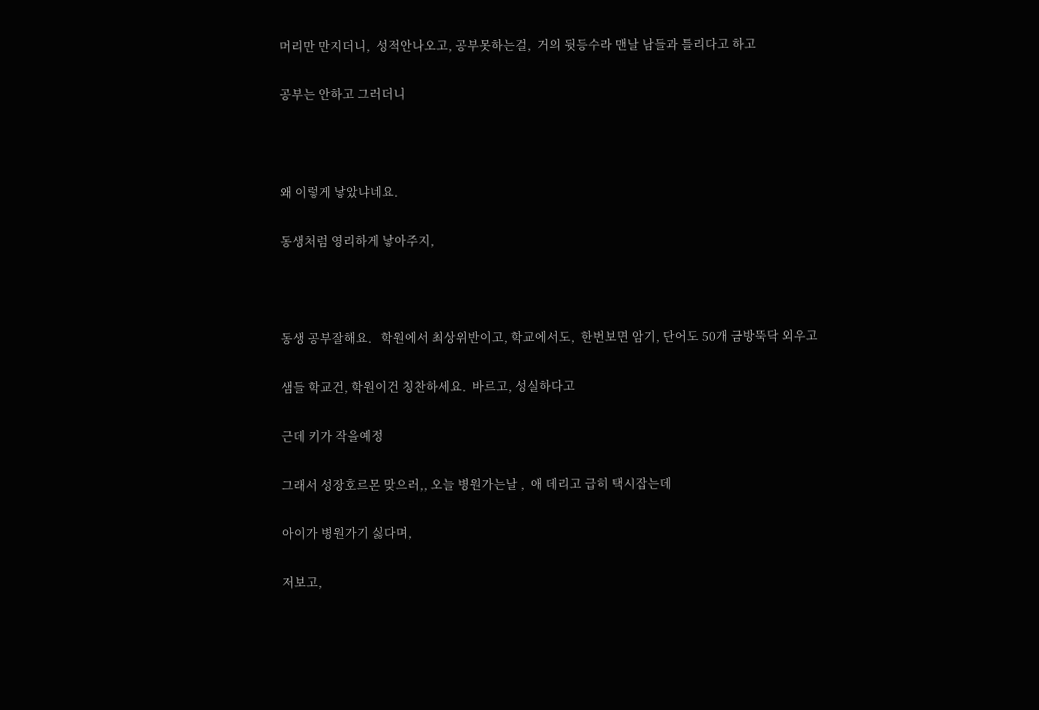머리만 만지더니,  성적안나오고, 공부못하는걸,  거의 뒷등수라 맨날 남들과 틀리다고 하고

공부는 안하고 그러더니



왜 이렇게 낳았냐네요.

동생처럼 영리하게 낳아주지,



동생 공부잘해요.   학원에서 최상위반이고, 학교에서도,  한번보면 암기, 단어도 50개 금방뚝닥 외우고

샘들 학교건, 학원이건 칭찬하세요.  바르고, 성실하다고

근데 키가 작을예정

그래서 성장호르몬 맞으러,, 오늘 병원가는날 ,  애 데리고 급히 택시잡는데

아이가 병원가기 싫다며,

저보고,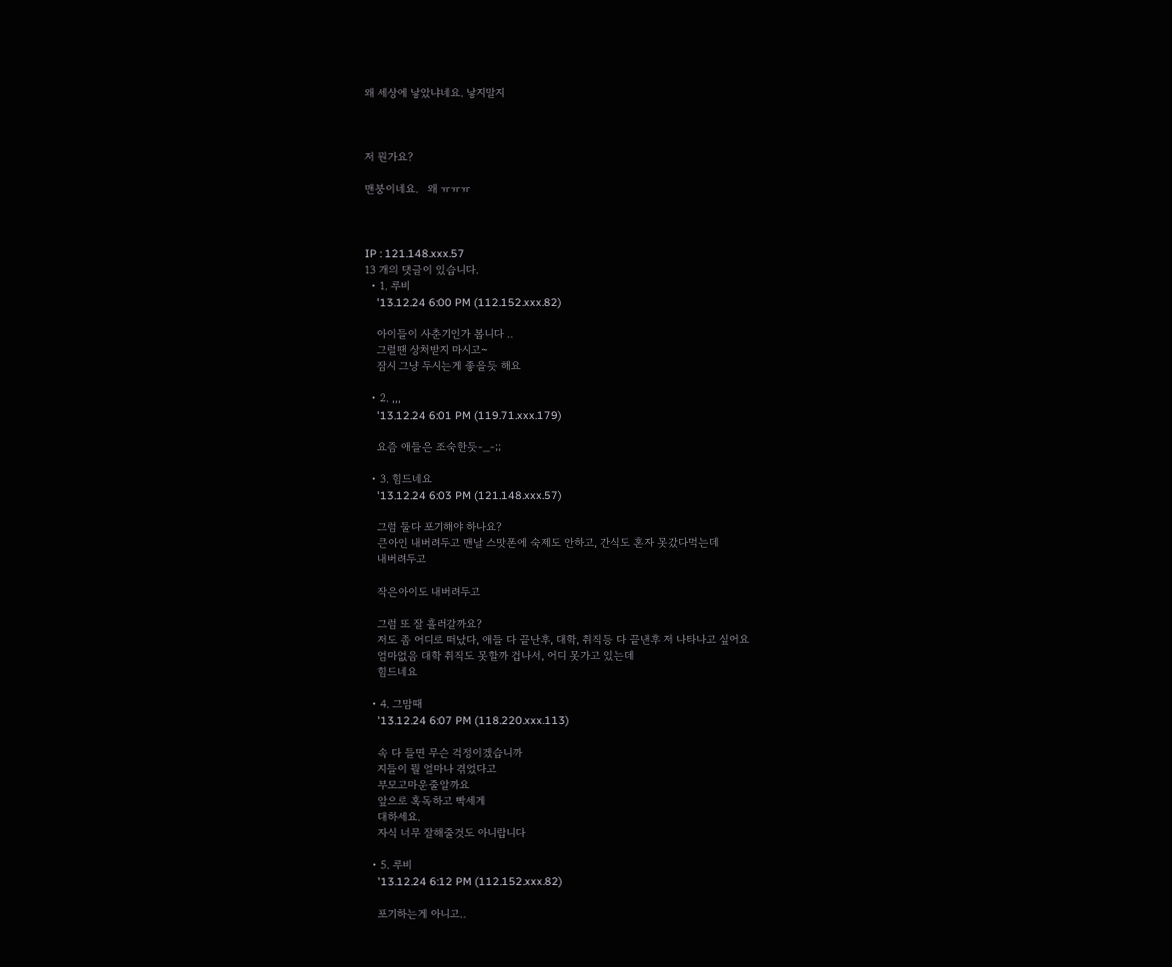왜 세상에 낳았냐네요. 낳지말지



저 뭔가요?

맨붕이네요.   왜 ㅠㅠㅠ



IP : 121.148.xxx.57
13 개의 댓글이 있습니다.
  • 1. 루비
    '13.12.24 6:00 PM (112.152.xxx.82)

    아이들이 사춘기인가 봅니다 ‥
    그럴땐 상처받지 마시고~
    잠시 그냥 두시는게 좋을듯 해요

  • 2. ,,,
    '13.12.24 6:01 PM (119.71.xxx.179)

    요즘 애들은 조숙한듯-_-;;

  • 3. 힘드네요
    '13.12.24 6:03 PM (121.148.xxx.57)

    그럼 둘다 포기해야 하나요?
    큰아인 내버려두고 맨날 스맛폰에 숙제도 안하고, 간식도 혼자 못갔다먹는데
    내버려두고

    작은아이도 내버려두고

    그럼 또 잘 흘러갈까요?
    저도 좀 어디로 떠났다, 애들 다 끝난후, 대학, 취직등 다 끝낸후 저 나타나고 싶어요
    엄마없음 대학 취직도 못할까 겁나서, 어디 못가고 있는데
    힘드네요

  • 4. 그맘때
    '13.12.24 6:07 PM (118.220.xxx.113)

    속 다 들면 무슨 걱정이겠습니까
    지들이 뭘 얼마나 겪었다고
    부모고마운줄알까요
    앞으로 혹독하고 빡세게
    대하세요.
    자식 너무 잘해줄것도 아니랍니다

  • 5. 루비
    '13.12.24 6:12 PM (112.152.xxx.82)

    포기하는게 아니고‥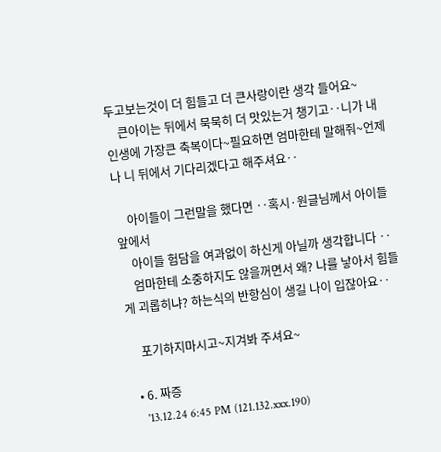두고보는것이 더 힘들고 더 큰사랑이란 생각 들어요~
    큰아이는 뒤에서 묵묵히 더 맛있는거 챙기고‥니가 내인생에 가장큰 축복이다~필요하면 엄마한테 말해줘~언제나 니 뒤에서 기다리겠다고 해주셔요‥

    아이들이 그런말을 했다면 ‥혹시·원글님께서 아이들앞에서
    아이들 험담을 여과없이 하신게 아닐까 생각합니다 ‥
    엄마한테 소중하지도 않을꺼면서 왜? 나를 낳아서 힘들게 괴롭히냐? 하는식의 반항심이 생길 나이 입잖아요‥

    포기하지마시고~지겨봐 주셔요~

  • 6. 짜증
    '13.12.24 6:45 PM (121.132.xxx.190)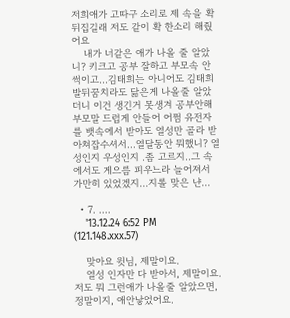저희애가 고따구 소리로 제 속을 확 뒤집길래 저도 같이 확 한소리 해줬어요
    내가 너같은 애가 나올 줄 알았니? 키크고 공부 잘하고 부모속 안 썩이고...김태희는 아니어도 김태희 발뒤꿈치라도 닮은게 나올줄 알았더니 이건 생긴거 못생겨 공부안해 부모말 드럽게 안들어 어쩜 유전자를 뱃속에서 받아도 열성만 골라 받아쳐잡수셔서...열달동안 뭐했니? 열성인지 우성인지 .좀 고르지..그 속에서도 게으름 피우느라 늘어져서 가만히 있었겠지...지롤 맞은 냔...

  • 7. ....
    '13.12.24 6:52 PM (121.148.xxx.57)

    맞아요 윗님, 제말이요.
    열성 인자만 다 받아서, 제말이요. 저도 뭐 그런애가 나올줄 알았으면, 정말이지, 애안낳었어요.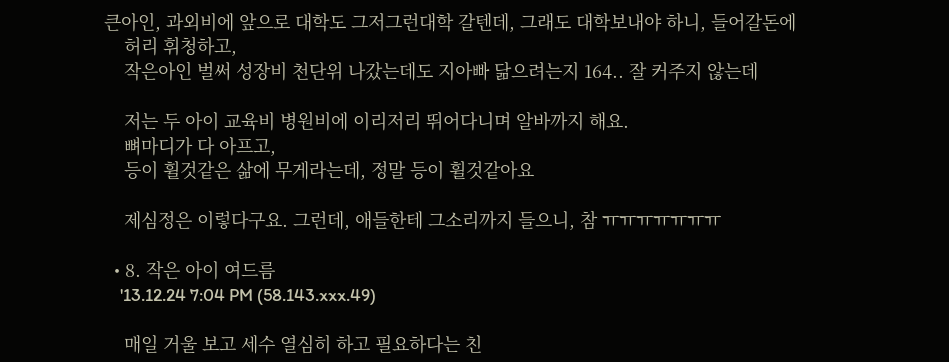큰아인, 과외비에 앞으로 대학도 그저그런대학 갈텐데, 그래도 대학보내야 하니, 들어갈돈에
    허리 휘청하고,
    작은아인 벌써 성장비 천단위 나갔는데도 지아빠 닮으려는지 164.. 잘 커주지 않는데

    저는 두 아이 교육비 병원비에 이리저리 뛰어다니며 알바까지 해요.
    뼈마디가 다 아프고,
    등이 휠것같은 삶에 무게라는데, 정말 등이 휠것같아요

    제심정은 이렇다구요. 그런데, 애들한테 그소리까지 들으니, 참 ㅠㅠㅠㅠㅠㅠㅠ

  • 8. 작은 아이 여드름
    '13.12.24 7:04 PM (58.143.xxx.49)

    매일 거울 보고 세수 열심히 하고 필요하다는 친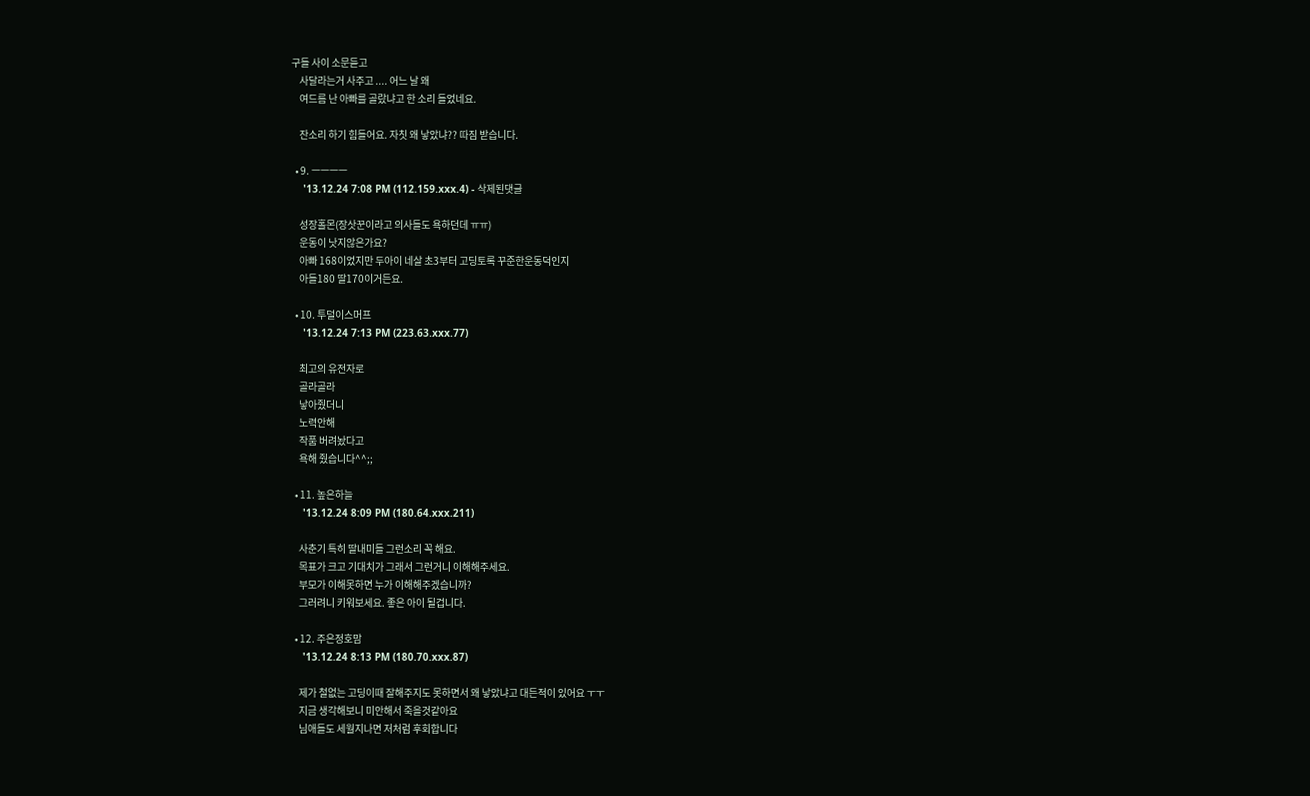구들 사이 소문듣고
    사달라는거 사주고 .... 어느 날 왜
    여드름 난 아빠를 골랐냐고 한 소리 들었네요.

    잔소리 하기 힘들어요. 자칫 왜 낳았냐?? 따짐 받습니다.

  • 9. ㅡㅡㅡㅡ
    '13.12.24 7:08 PM (112.159.xxx.4) - 삭제된댓글

    성장홀몬(장삿꾼이라고 의사들도 욕하던데 ㅠㅠ)
    운동이 낫지않은가요?
    아빠 168이었지만 두아이 네살 초3부터 고딩토록 꾸준한운동덕인지
    아들180 딸170이거든요.

  • 10. 투덜이스머프
    '13.12.24 7:13 PM (223.63.xxx.77)

    최고의 유전자로
    골라골라
    낳아줬더니
    노력안해
    작품 버려놨다고
    욕해 줬습니다^^;;

  • 11. 높은하늘
    '13.12.24 8:09 PM (180.64.xxx.211)

    사춘기 특히 딸내미들 그런소리 꼭 해요.
    목표가 크고 기대치가 그래서 그런거니 이해해주세요.
    부모가 이해못하면 누가 이해해주겠습니까?
    그러려니 키워보세요. 좋은 아이 될겁니다.

  • 12. 주은정호맘
    '13.12.24 8:13 PM (180.70.xxx.87)

    제가 철없는 고딩이때 잘해주지도 못하면서 왜 낳았냐고 대든적이 있어요 ㅜㅜ
    지금 생각해보니 미안해서 죽을것같아요
    님애들도 세월지나면 저처럼 후회합니다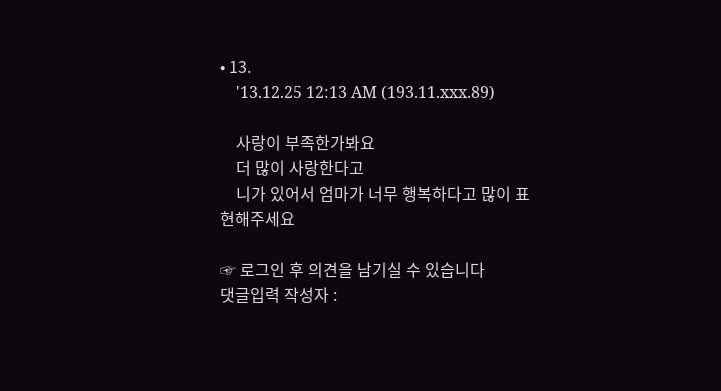• 13.
    '13.12.25 12:13 AM (193.11.xxx.89)

    사랑이 부족한가봐요
    더 많이 사랑한다고
    니가 있어서 엄마가 너무 행복하다고 많이 표현해주세요

☞ 로그인 후 의견을 남기실 수 있습니다
댓글입력 작성자 :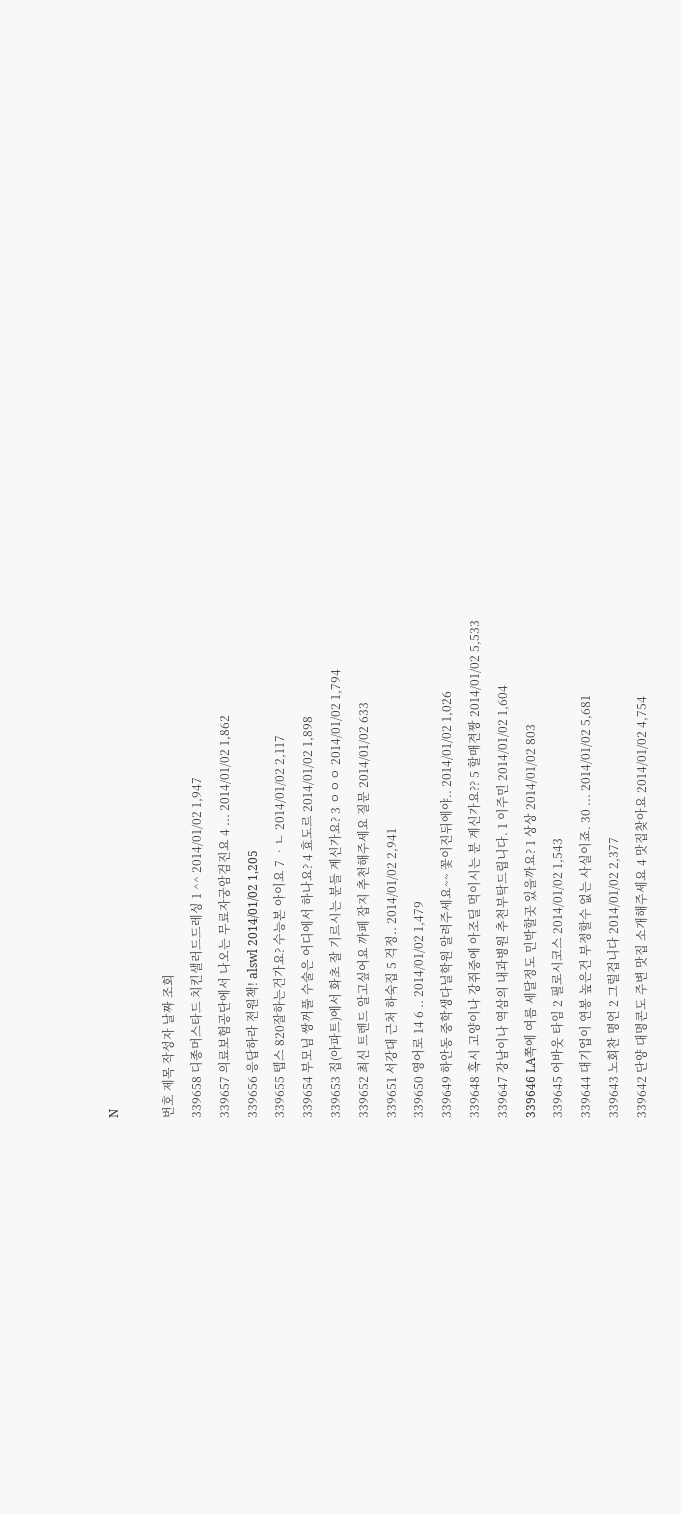N

번호 제목 작성자 날짜 조회
339658 디종머스타드 치킨샐러드드레싱 1 ^^ 2014/01/02 1,947
339657 의료보험공단에서 나오는 무료자궁암검진요 4 ... 2014/01/02 1,862
339656 응답하라 전원책! alswl 2014/01/02 1,205
339655 텝스 820잘하는건가요? 수능본 아이요 7 ᆞㄴ 2014/01/02 2,117
339654 부모님 쌍꺼풀 수술은 어디에서 하나요? 4 효도르 2014/01/02 1,898
339653 집(아파트)에서 화초 잘 기르시는 분들 계신가요? 3 ㅇㅇㅇ 2014/01/02 1,794
339652 최신 트렌드 알고싶어요 까페 잡지 추천해주세요 질문 2014/01/02 633
339651 서강대 근처 하숙집 5 걱정.. 2014/01/02 2,941
339650 영어로 14 6 .. 2014/01/02 1,479
339649 하안동 중학생다닐학원 알려주세요~~ 꽃이진뒤에야.. 2014/01/02 1,026
339648 혹시 고양이나 강쥐중에 아조딜 먹이시는 분 계신가요?? 5 할매견짱 2014/01/02 5,533
339647 강남이나 역삼의 내과병원 추천부탁드립니다. 1 이주민 2014/01/02 1,604
339646 LA쪽에 여름 세달정도 민박할곳 있을까요? 1 상상 2014/01/02 803
339645 어바웃 타임 2 필로시코스 2014/01/02 1,543
339644 대기업이 연봉 높은건 부정할수 없는 사실이죠. 30 ... 2014/01/02 5,681
339643 노회찬 명언 2 그럴겁니다 2014/01/02 2,377
339642 단양 대명콘도 주변 맛집 소개해주세요 4 맛집찾아요 2014/01/02 4,754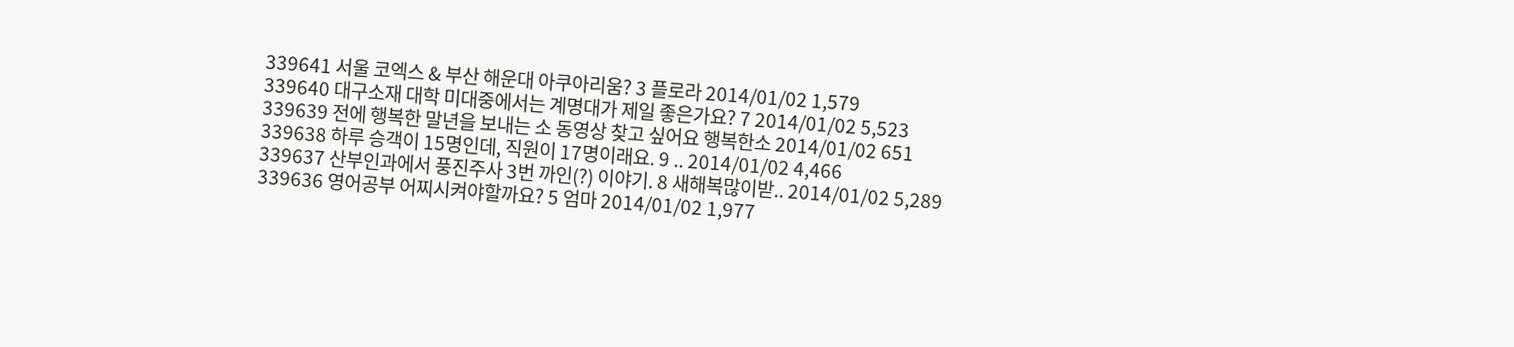339641 서울 코엑스 & 부산 해운대 아쿠아리움? 3 플로라 2014/01/02 1,579
339640 대구소재 대학 미대중에서는 계명대가 제일 좋은가요? 7 2014/01/02 5,523
339639 전에 행복한 말년을 보내는 소 동영상 찾고 싶어요 행복한소 2014/01/02 651
339638 하루 승객이 15명인데, 직원이 17명이래요. 9 .. 2014/01/02 4,466
339637 산부인과에서 풍진주사 3번 까인(?) 이야기. 8 새해복많이받.. 2014/01/02 5,289
339636 영어공부 어찌시켜야할까요? 5 엄마 2014/01/02 1,977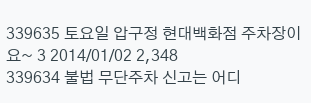339635 토요일 압구정 현대백화점 주차장이요~ 3 2014/01/02 2,348
339634 불법 무단주차 신고는 어디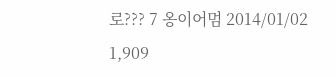로??? 7 옹이어멈 2014/01/02 1,909